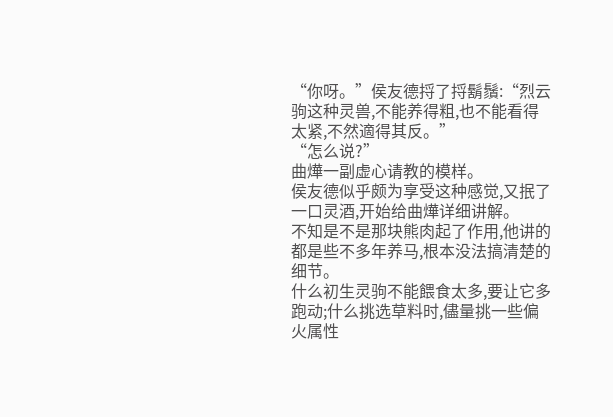“你呀。”侯友德捋了捋鬍鬚:“烈云驹这种灵兽,不能养得粗,也不能看得太紧,不然適得其反。”
“怎么说?”
曲燁一副虚心请教的模样。
侯友德似乎颇为享受这种感觉,又抿了一口灵酒,开始给曲燁详细讲解。
不知是不是那块熊肉起了作用,他讲的都是些不多年养马,根本没法搞清楚的细节。
什么初生灵驹不能餵食太多,要让它多跑动;什么挑选草料时,儘量挑一些偏火属性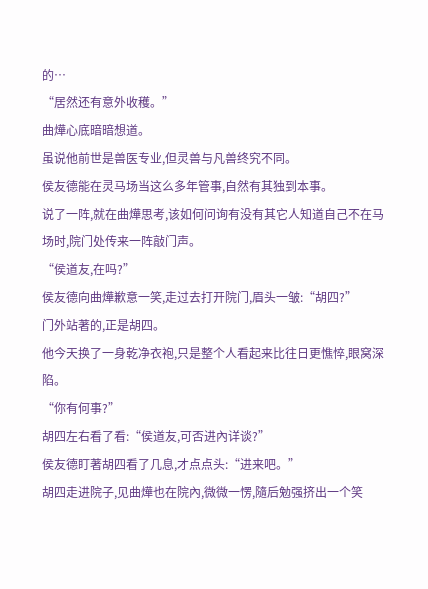的…
“居然还有意外收穫。”
曲燁心底暗暗想道。
虽说他前世是兽医专业,但灵兽与凡兽终究不同。
侯友德能在灵马场当这么多年管事,自然有其独到本事。
说了一阵,就在曲燁思考,该如何问询有没有其它人知道自己不在马场时,院门处传来一阵敲门声。
“侯道友,在吗?”
侯友德向曲燁歉意一笑,走过去打开院门,眉头一皱:“胡四?”
门外站著的,正是胡四。
他今天换了一身乾净衣袍,只是整个人看起来比往日更憔悴,眼窝深陷。
“你有何事?”
胡四左右看了看:“侯道友,可否进內详谈?”
侯友德盯著胡四看了几息,才点点头:“进来吧。”
胡四走进院子,见曲燁也在院內,微微一愣,隨后勉强挤出一个笑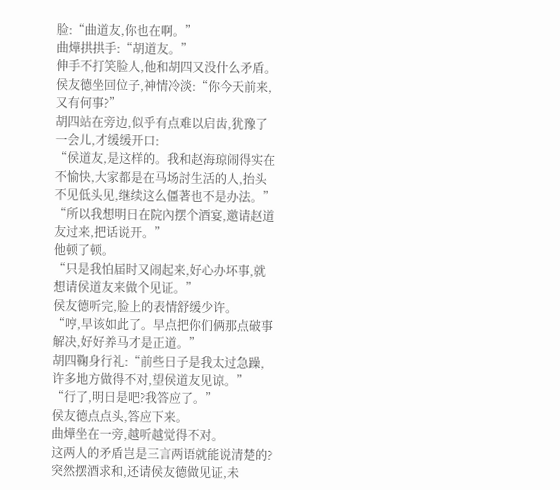脸:“曲道友,你也在啊。”
曲燁拱拱手:“胡道友。”
伸手不打笑脸人,他和胡四又没什么矛盾。
侯友德坐回位子,神情冷淡:“你今天前来,又有何事?”
胡四站在旁边,似乎有点难以启齿,犹豫了一会儿,才缓缓开口:
“侯道友,是这样的。我和赵海琼闹得实在不愉快,大家都是在马场討生活的人,抬头不见低头见,继续这么僵著也不是办法。”
“所以我想明日在院內摆个酒宴,邀请赵道友过来,把话说开。”
他顿了顿。
“只是我怕届时又闹起来,好心办坏事,就想请侯道友来做个见证。”
侯友德听完,脸上的表情舒缓少许。
“哼,早该如此了。早点把你们俩那点破事解决,好好养马才是正道。”
胡四鞠身行礼:“前些日子是我太过急躁,许多地方做得不对,望侯道友见谅。”
“行了,明日是吧?我答应了。”
侯友德点点头,答应下来。
曲燁坐在一旁,越听越觉得不对。
这两人的矛盾岂是三言两语就能说清楚的?
突然摆酒求和,还请侯友德做见证,未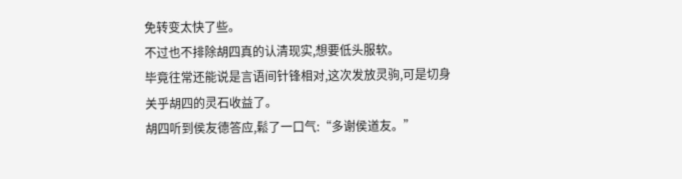免转变太快了些。
不过也不排除胡四真的认清现实,想要低头服软。
毕竟往常还能说是言语间针锋相对,这次发放灵驹,可是切身关乎胡四的灵石收益了。
胡四听到侯友德答应,鬆了一口气:“多谢侯道友。”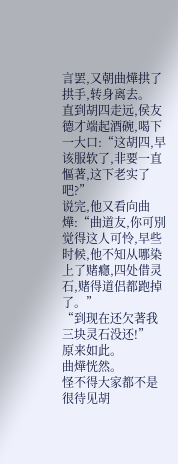言罢,又朝曲燁拱了拱手,转身离去。
直到胡四走远,侯友德才端起酒碗,喝下一大口:“这胡四,早该服软了,非要一直慪著,这下老实了吧?”
说完,他又看向曲燁:“曲道友,你可別觉得这人可怜,早些时候,他不知从哪染上了赌癮,四处借灵石,赌得道侣都跑掉了。”
“到现在还欠著我三块灵石没还!”
原来如此。
曲燁恍然。
怪不得大家都不是很待见胡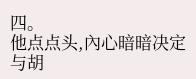四。
他点点头,內心暗暗决定与胡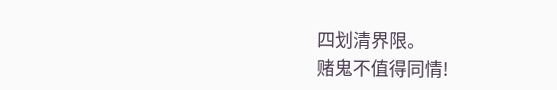四划清界限。
赌鬼不值得同情!